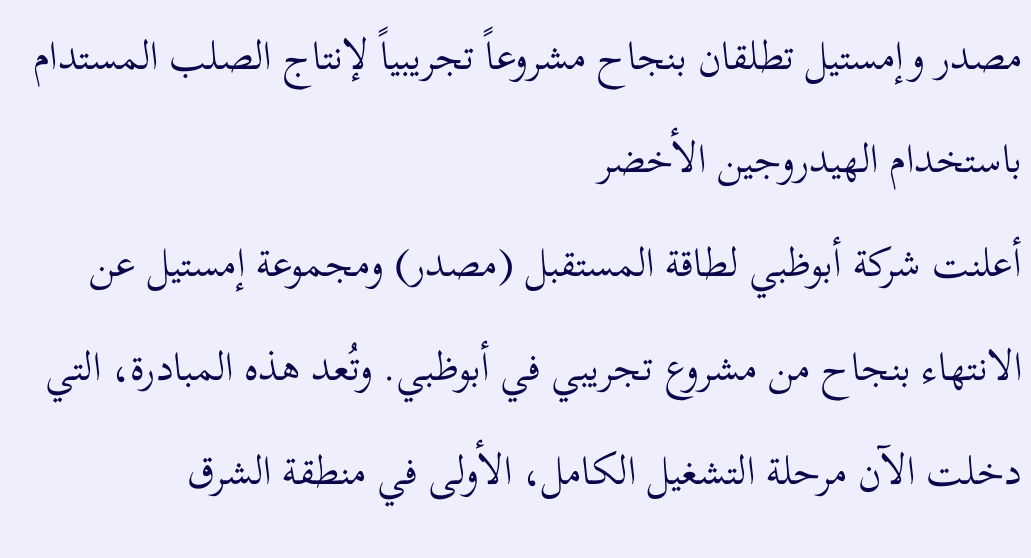مصدر وإمستيل تطلقان بنجاح مشروعاً تجريبياً لإنتاج الصلب المستدام باستخدام الهيدروجين الأخضر
أعلنت شركة أبوظبي لطاقة المستقبل (مصدر) ومجموعة إمستيل عن الانتهاء بنجاح من مشروع تجريبي في أبوظبي. وتُعد هذه المبادرة، التي دخلت الآن مرحلة التشغيل الكامل، الأولى في منطقة الشرق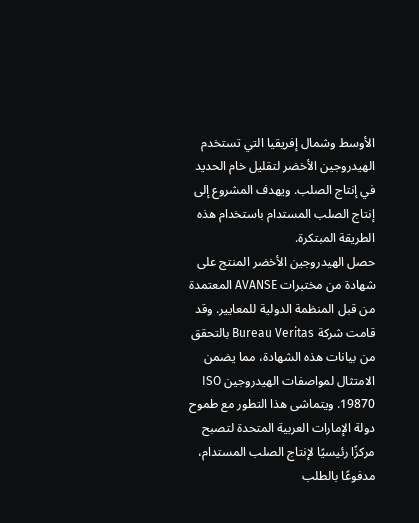الأوسط وشمال إفريقيا التي تستخدم الهيدروجين الأخضر لتقليل خام الحديد في إنتاج الصلب. ويهدف المشروع إلى إنتاج الصلب المستدام باستخدام هذه الطريقة المبتكرة.
حصل الهيدروجين الأخضر المنتج على شهادة من مختبرات AVANSE المعتمدة من قبل المنظمة الدولية للمعايير. وقد قامت شركة Bureau Veritas بالتحقق من بيانات هذه الشهادة، مما يضمن الامتثال لمواصفات الهيدروجين ISO 19870. ويتماشى هذا التطور مع طموح دولة الإمارات العربية المتحدة لتصبح مركزًا رئيسيًا لإنتاج الصلب المستدام، مدفوعًا بالطلب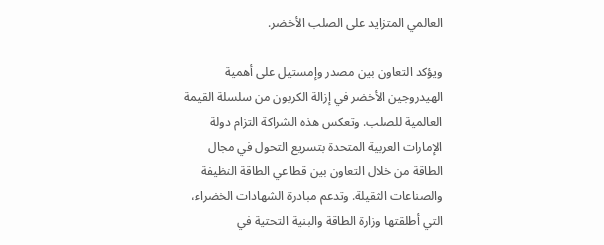العالمي المتزايد على الصلب الأخضر.

ويؤكد التعاون بين مصدر وإمستيل على أهمية الهيدروجين الأخضر في إزالة الكربون من سلسلة القيمة العالمية للصلب. وتعكس هذه الشراكة التزام دولة الإمارات العربية المتحدة بتسريع التحول في مجال الطاقة من خلال التعاون بين قطاعي الطاقة النظيفة والصناعات الثقيلة. وتدعم مبادرة الشهادات الخضراء، التي أطلقتها وزارة الطاقة والبنية التحتية في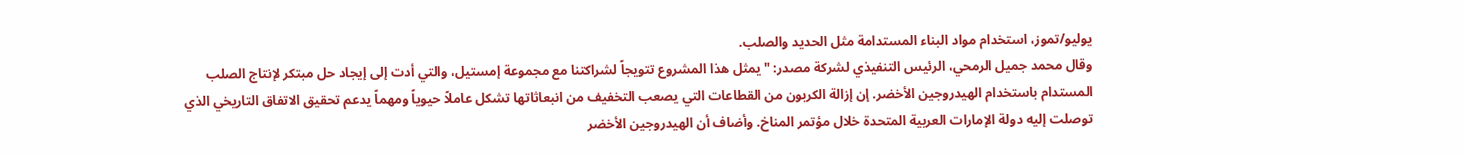يوليو/تموز، استخدام مواد البناء المستدامة مثل الحديد والصلب.
وقال محمد جميل الرمحي، الرئيس التنفيذي لشركة مصدر: "يمثل هذا المشروع تتويجاً لشراكتنا مع مجموعة إمستيل، والتي أدت إلى إيجاد حل مبتكر لإنتاج الصلب المستدام باستخدام الهيدروجين الأخضر. إن إزالة الكربون من القطاعات التي يصعب التخفيف من انبعاثاتها تشكل عاملاً حيوياً ومهماً يدعم تحقيق الاتفاق التاريخي الذي توصلت إليه دولة الإمارات العربية المتحدة خلال مؤتمر المناخ. وأضاف أن الهيدروجين الأخضر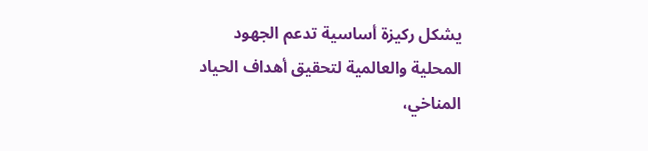يشكل ركيزة أساسية تدعم الجهود المحلية والعالمية لتحقيق أهداف الحياد المناخي،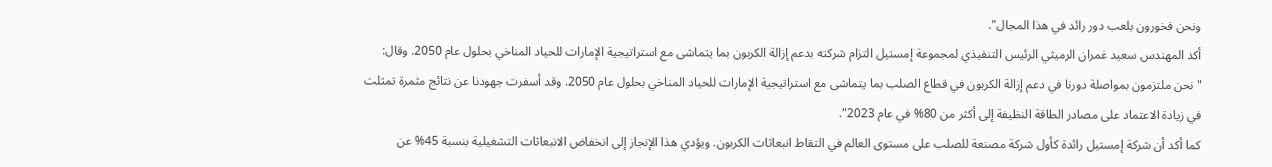ونحن فخورون بلعب دور رائد في هذا المجال".
أكد المهندس سعيد غمران الرميثي الرئيس التنفيذي لمجموعة إمستيل التزام شركته بدعم إزالة الكربون بما يتماشى مع استراتيجية الإمارات للحياد المناخي بحلول عام 2050. وقال: "نحن ملتزمون بمواصلة دورنا في دعم إزالة الكربون في قطاع الصلب بما يتماشى مع استراتيجية الإمارات للحياد المناخي بحلول عام 2050. وقد أسفرت جهودنا عن نتائج مثمرة تمثلت في زيادة الاعتماد على مصادر الطاقة النظيفة إلى أكثر من 80% في عام 2023".
كما أكد أن شركة إمستيل رائدة كأول شركة مصنعة للصلب على مستوى العالم في التقاط انبعاثات الكربون. ويؤدي هذا الإنجاز إلى انخفاض الانبعاثات التشغيلية بنسبة 45% عن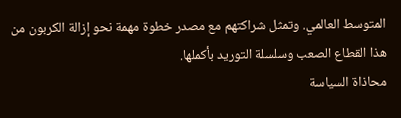المتوسط العالمي. وتمثل شراكتهم مع مصدر خطوة مهمة نحو إزالة الكربون من هذا القطاع الصعب وسلسلة التوريد بأكملها.
محاذاة السياسة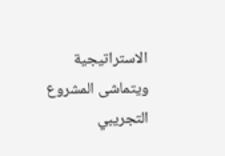الاستراتيجية
ويتماشى المشروع التجريبي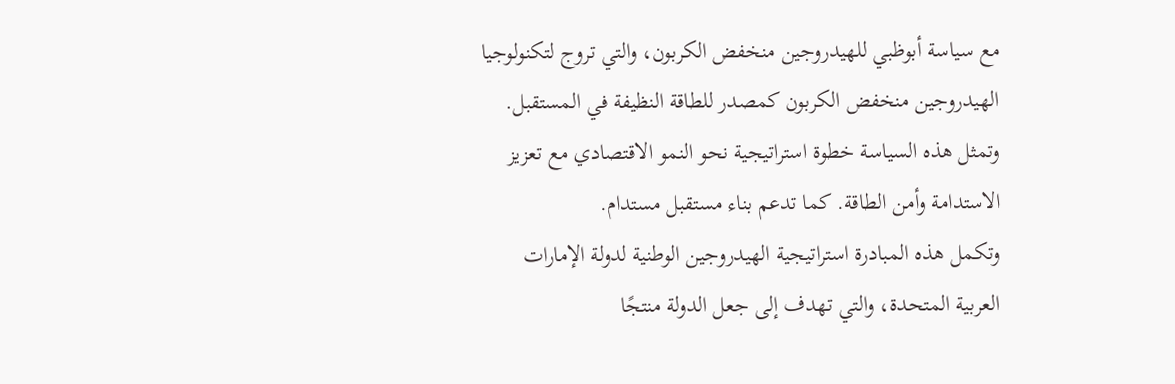مع سياسة أبوظبي للهيدروجين منخفض الكربون، والتي تروج لتكنولوجيا الهيدروجين منخفض الكربون كمصدر للطاقة النظيفة في المستقبل. وتمثل هذه السياسة خطوة استراتيجية نحو النمو الاقتصادي مع تعزيز الاستدامة وأمن الطاقة. كما تدعم بناء مستقبل مستدام.
وتكمل هذه المبادرة استراتيجية الهيدروجين الوطنية لدولة الإمارات العربية المتحدة، والتي تهدف إلى جعل الدولة منتجًا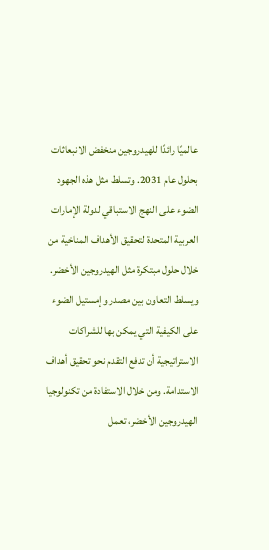عالميًا رائدًا للهيدروجين منخفض الانبعاثات بحلول عام 2031. وتسلط مثل هذه الجهود الضوء على النهج الاستباقي لدولة الإمارات العربية المتحدة لتحقيق الأهداف المناخية من خلال حلول مبتكرة مثل الهيدروجين الأخضر.
ويسلط التعاون بين مصدر وإمستيل الضوء على الكيفية التي يمكن بها للشراكات الاستراتيجية أن تدفع التقدم نحو تحقيق أهداف الاستدامة. ومن خلال الاستفادة من تكنولوجيا الهيدروجين الأخضر، تعمل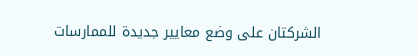الشركتان على وضع معايير جديدة للممارسات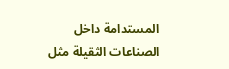المستدامة داخل الصناعات الثقيلة مثل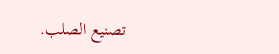تصنيع الصلب.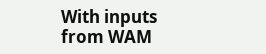With inputs from WAM